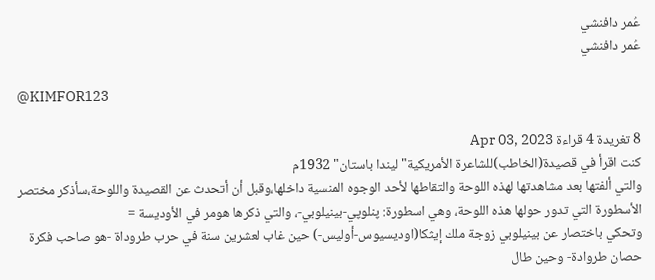عُمر دافنشي
عُمر دافنشي

@KIMFOR123

8 تغريدة 4 قراءة Apr 03, 2023
كنت اقرأ في قصيدة(الخاطب)للشاعرة الأمريكية"ليندا باستان" 1932م
والتي ألفتها بعد مشاهدتها لهذه اللوحة والتقاطها لأحد الوجوه المنسية داخلها،وقبل أن أتحدث عن القصيدة واللوحة،سأذكر مختصر الأسطورة التي تدور حولها هذه اللوحة، وهي اسطورة: پنلوپي-بينيلوبي-، والتي ذكرها هومر في الأوديسة =
وتحكي باختصار عن بينيلوبي زوجة ملك إيثكا(اوديسيوس-أوليس-) حين غاب لعشرين سنة في حرب طروداة -هو صاحب فكرة حصان طروادة- وحين طال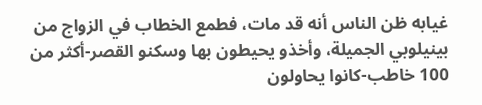غيابه ظن الناس أنه قد مات، فطمع الخطاب في الزواج من بينيلوبي الجميلة، وأخذو يحيطون بها وسكنو القصر-أكثر من 100 خاطب-كانوا يحاولون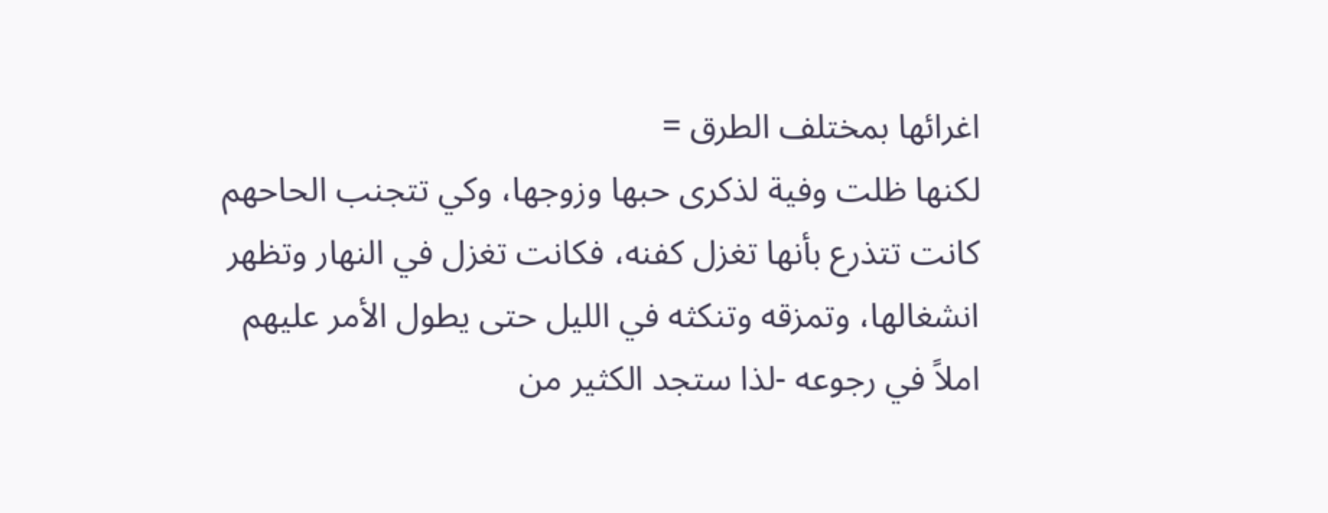اغرائها بمختلف الطرق =
لكنها ظلت وفية لذكرى حبها وزوجها، وكي تتجنب الحاحهم كانت تتذرع بأنها تغزل كفنه، فكانت تغزل في النهار وتظهر انشغالها، وتمزقه وتنكثه في الليل حتى يطول الأمر عليهم املاً في رجوعه -لذا ستجد الكثير من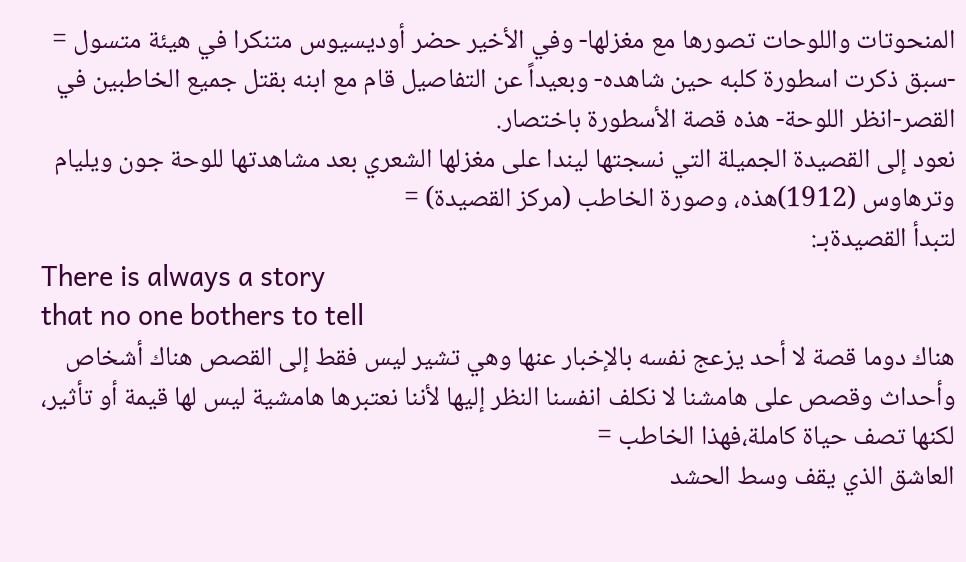المنحوتات واللوحات تصورها مع مغزلها- وفي الأخير حضر أوديسيوس متنكرا في هيئة متسول =
-سبق ذكرت اسطورة كلبه حين شاهده- وبعيداً عن التفاصيل قام مع ابنه بقتل جميع الخاطبين في القصر-انظر اللوحة- هذه قصة الأسطورة باختصار.
نعود إلى القصيدة الجميلة التي نسجتها ليندا على مغزلها الشعري بعد مشاهدتها للوحة جون ويليام وترهاوس (1912)هذه، وصورة الخاطب (مركز القصيدة) =
لتبدأ القصيدةبـ:
There is always a story
that no one bothers to tell
هناك دوما قصة لا أحد يزعج نفسه بالإخبار عنها وهي تشير ليس فقط إلى القصص هناك أشخاص وأحداث وقصص على هامشنا لا نكلف انفسنا النظر إليها لأننا نعتبرها هامشية ليس لها قيمة أو تأثير، لكنها تصف حياة كاملة،فهذا الخاطب =
العاشق الذي يقف وسط الحشد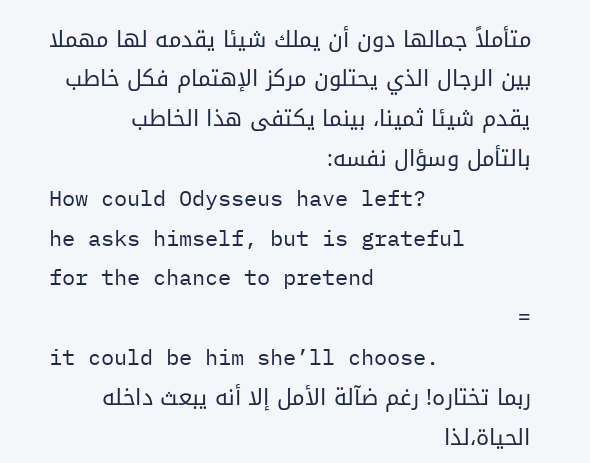متأملاً جمالها دون أن يملك شيئا يقدمه لها مهملا بين الرجال الذي يحتلون مركز الإهتمام فكل خاطب يقدم شيئا ثمينا، بينما يكتفى هذا الخاطب
بالتأمل وسؤال نفسه:
How could Odysseus have left?
he asks himself, but is grateful
for the chance to pretend
=
it could be him she’ll choose.
ربما تختاره! رغم ضآلة الأمل إلا أنه يبعث داخله الحياة،لذا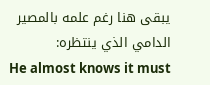يبقى هنا رغم علمه بالمصير الدامي الذي ينتظره:
He almost knows it must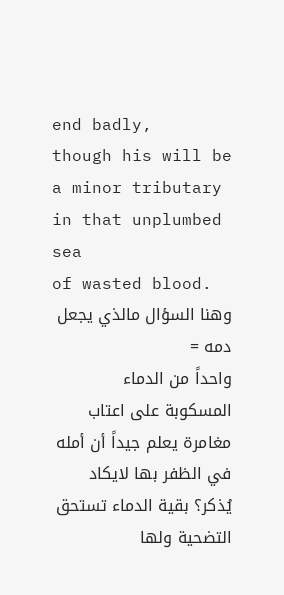end badly,
though his will be a minor tributary
in that unplumbed sea
of wasted blood.
وهنا السؤال مالذي يجعل دمه =
واحداً من الدماء المسكوبة على اعتاب مغامرة يعلم جيداً أن أمله في الظفر بها لايكاد يُذكر؟ بقية الدماء تستحق التضحية ولها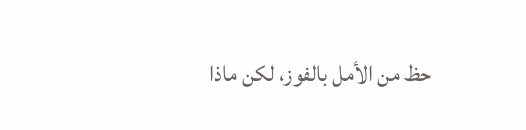حظ من الأمل بالفوز، لكن ماذا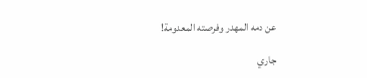عن دمه المهدر وفرصته المعدومة!

جاري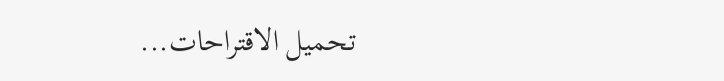تحميل الاقتراحات...